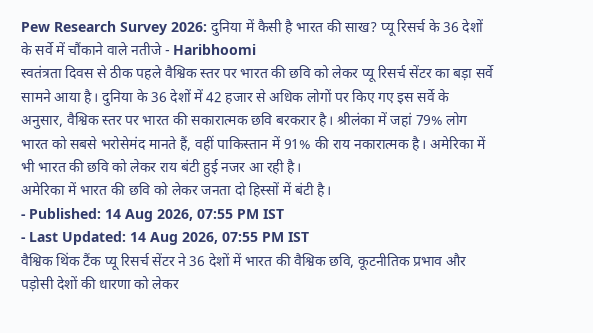Pew Research Survey 2026: दुनिया में कैसी है भारत की साख? प्यू रिसर्च के 36 देशों के सर्वे में चौंकाने वाले नतीजे - Haribhoomi
स्वतंत्रता दिवस से ठीक पहले वैश्विक स्तर पर भारत की छवि को लेकर प्यू रिसर्च सेंटर का बड़ा सर्वे सामने आया है। दुनिया के 36 देशों में 42 हजार से अधिक लोगों पर किए गए इस सर्वे के अनुसार, वैश्विक स्तर पर भारत की सकारात्मक छवि बरकरार है। श्रीलंका में जहां 79% लोग भारत को सबसे भरोसेमंद मानते हैं, वहीं पाकिस्तान में 91% की राय नकारात्मक है। अमेरिका में भी भारत की छवि को लेकर राय बंटी हुई नजर आ रही है।
अमेरिका में भारत की छवि को लेकर जनता दो हिस्सों में बंटी है।
- Published: 14 Aug 2026, 07:55 PM IST
- Last Updated: 14 Aug 2026, 07:55 PM IST
वैश्विक थिंक टैंक प्यू रिसर्च सेंटर ने 36 देशों में भारत की वैश्विक छवि, कूटनीतिक प्रभाव और पड़ोसी देशों की धारणा को लेकर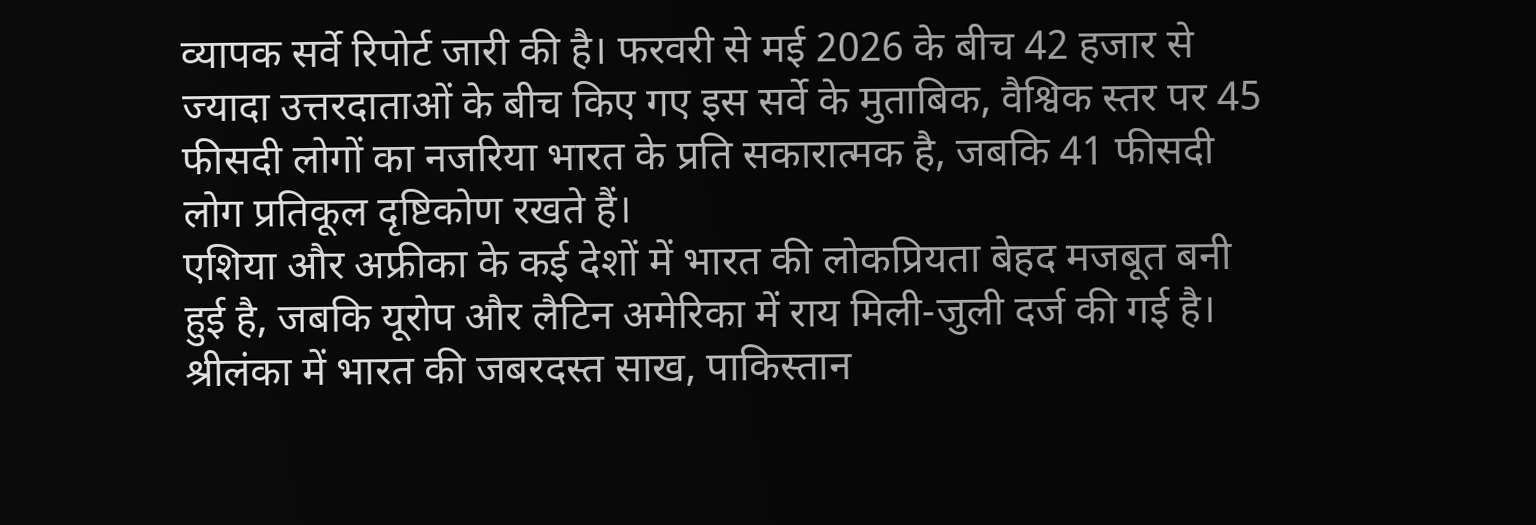व्यापक सर्वे रिपोर्ट जारी की है। फरवरी से मई 2026 के बीच 42 हजार से ज्यादा उत्तरदाताओं के बीच किए गए इस सर्वे के मुताबिक, वैश्विक स्तर पर 45 फीसदी लोगों का नजरिया भारत के प्रति सकारात्मक है, जबकि 41 फीसदी लोग प्रतिकूल दृष्टिकोण रखते हैं।
एशिया और अफ्रीका के कई देशों में भारत की लोकप्रियता बेहद मजबूत बनी हुई है, जबकि यूरोप और लैटिन अमेरिका में राय मिली-जुली दर्ज की गई है।
श्रीलंका में भारत की जबरदस्त साख, पाकिस्तान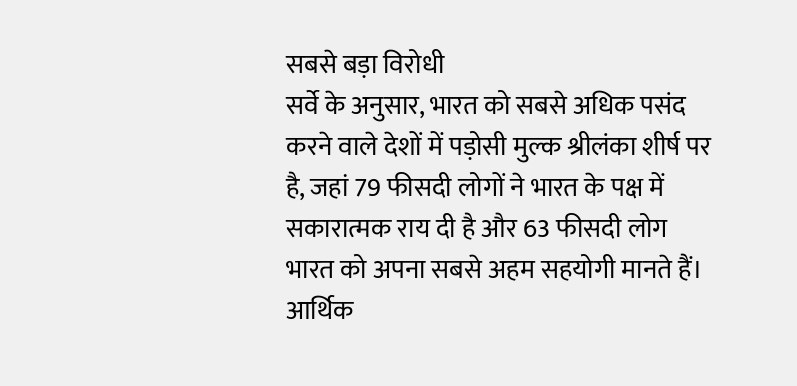सबसे बड़ा विरोधी
सर्वे के अनुसार, भारत को सबसे अधिक पसंद करने वाले देशों में पड़ोसी मुल्क श्रीलंका शीर्ष पर है, जहां 79 फीसदी लोगों ने भारत के पक्ष में सकारात्मक राय दी है और 63 फीसदी लोग भारत को अपना सबसे अहम सहयोगी मानते हैं।
आर्थिक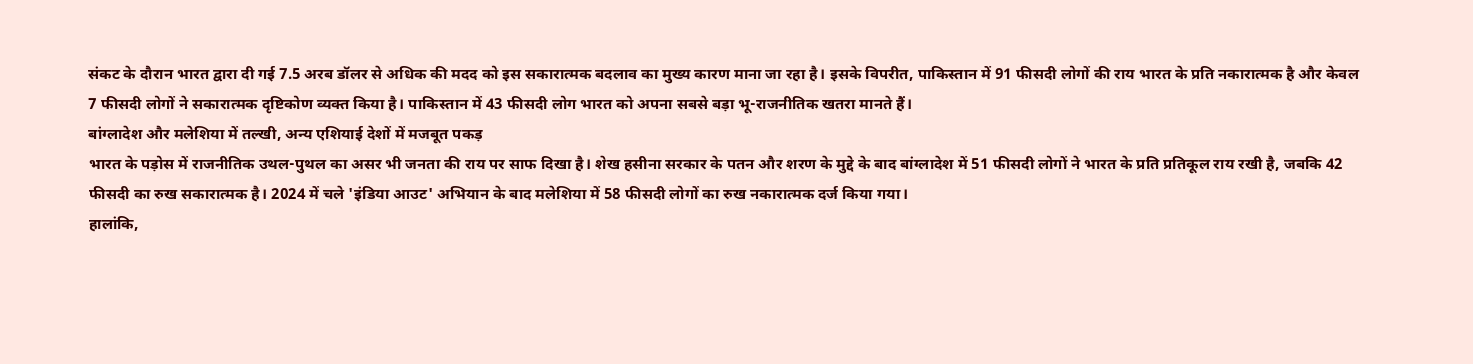संकट के दौरान भारत द्वारा दी गई 7.5 अरब डॉलर से अधिक की मदद को इस सकारात्मक बदलाव का मुख्य कारण माना जा रहा है। इसके विपरीत, पाकिस्तान में 91 फीसदी लोगों की राय भारत के प्रति नकारात्मक है और केवल 7 फीसदी लोगों ने सकारात्मक दृष्टिकोण व्यक्त किया है। पाकिस्तान में 43 फीसदी लोग भारत को अपना सबसे बड़ा भू-राजनीतिक खतरा मानते हैं।
बांग्लादेश और मलेशिया में तल्खी, अन्य एशियाई देशों में मजबूत पकड़
भारत के पड़ोस में राजनीतिक उथल-पुथल का असर भी जनता की राय पर साफ दिखा है। शेख हसीना सरकार के पतन और शरण के मुद्दे के बाद बांग्लादेश में 51 फीसदी लोगों ने भारत के प्रति प्रतिकूल राय रखी है, जबकि 42 फीसदी का रुख सकारात्मक है। 2024 में चले 'इंडिया आउट' अभियान के बाद मलेशिया में 58 फीसदी लोगों का रुख नकारात्मक दर्ज किया गया।
हालांकि,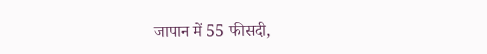जापान में 55 फीसदी,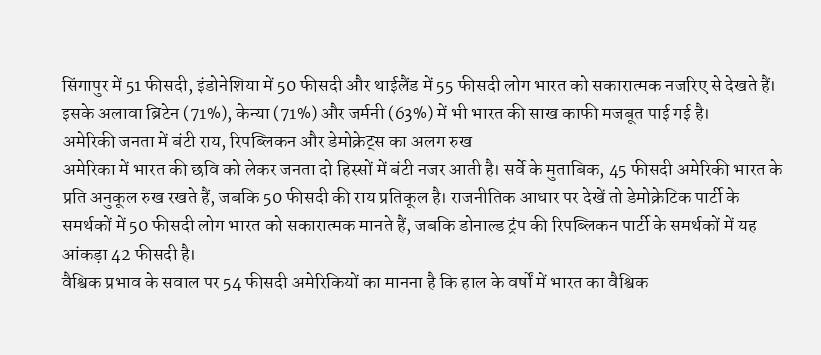सिंगापुर में 51 फीसदी, इंडोनेशिया में 50 फीसदी और थाईलैंड में 55 फीसदी लोग भारत को सकारात्मक नजरिए से देखते हैं। इसके अलावा ब्रिटेन (71%), केन्या (71%) और जर्मनी (63%) में भी भारत की साख काफी मजबूत पाई गई है।
अमेरिकी जनता में बंटी राय, रिपब्लिकन और डेमोक्रेट्स का अलग रुख
अमेरिका में भारत की छवि को लेकर जनता दो हिस्सों में बंटी नजर आती है। सर्वे के मुताबिक, 45 फीसदी अमेरिकी भारत के प्रति अनुकूल रुख रखते हैं, जबकि 50 फीसदी की राय प्रतिकूल है। राजनीतिक आधार पर देखें तो डेमोक्रेटिक पार्टी के समर्थकों में 50 फीसदी लोग भारत को सकारात्मक मानते हैं, जबकि डोनाल्ड ट्रंप की रिपब्लिकन पार्टी के समर्थकों में यह आंकड़ा 42 फीसदी है।
वैश्विक प्रभाव के सवाल पर 54 फीसदी अमेरिकियों का मानना है कि हाल के वर्षों में भारत का वैश्विक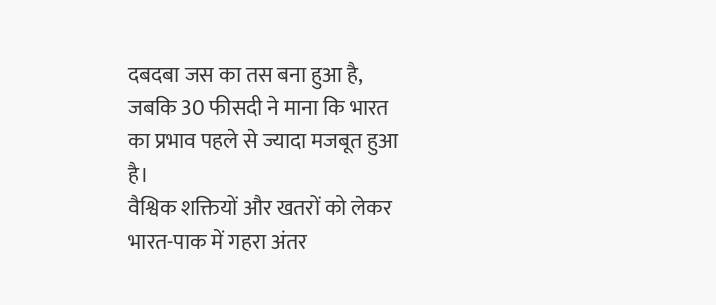दबदबा जस का तस बना हुआ है, जबकि 30 फीसदी ने माना कि भारत का प्रभाव पहले से ज्यादा मजबूत हुआ है।
वैश्विक शक्तियों और खतरों को लेकर भारत-पाक में गहरा अंतर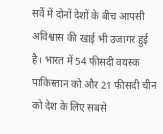सर्वे में दोनों देशों के बीच आपसी अविश्वास की खाई भी उजागर हुई है। भारत में 54 फीसदी वयस्क पाकिस्तान को और 21 फीसदी चीन को देश के लिए सबसे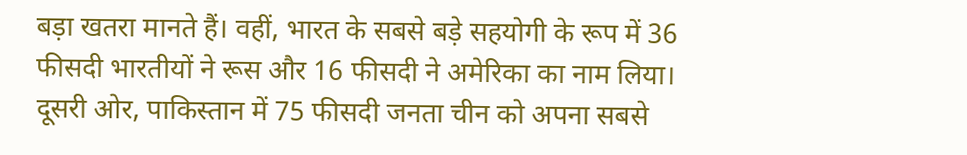बड़ा खतरा मानते हैं। वहीं, भारत के सबसे बड़े सहयोगी के रूप में 36 फीसदी भारतीयों ने रूस और 16 फीसदी ने अमेरिका का नाम लिया। दूसरी ओर, पाकिस्तान में 75 फीसदी जनता चीन को अपना सबसे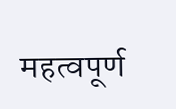महत्वपूर्ण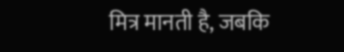मित्र मानती है, जबकि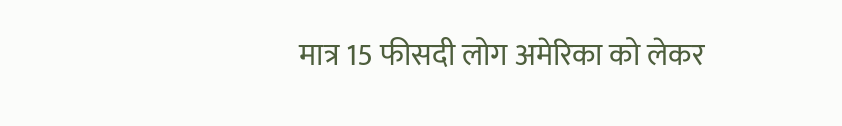मात्र 15 फीसदी लोग अमेरिका को लेकर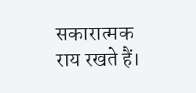सकारात्मक राय रखते हैं।